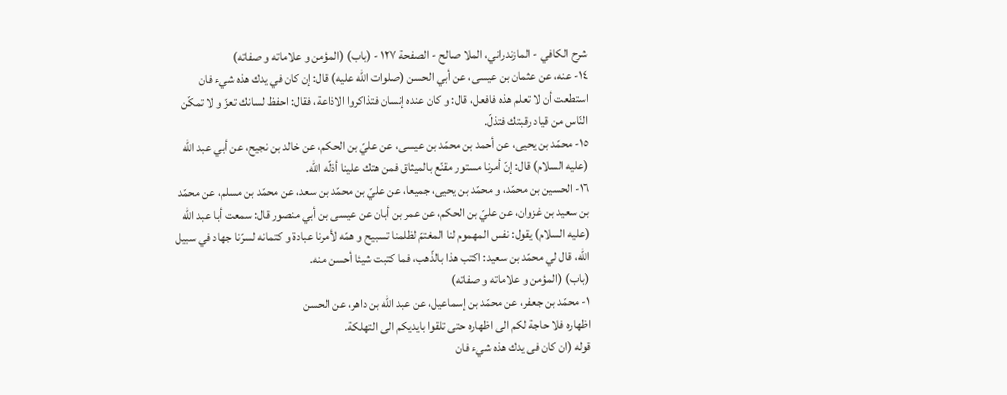شرح الكافي - المازندراني، الملا صالح - الصفحة ١٢٧ - (باب) (المؤمن و علاماته و صفاته)
١٤- عنه، عن عثمان بن عيسى، عن أبي الحسن (صلوات اللّه عليه) قال: إن كان في يدك هذه شيء فان استطعت أن لا تعلم هذه فافعل، قال: و كان عنده إنسان فتذاكروا الاذاعة، فقال: احفظ لسانك تعزّ و لا تمكّن النّاس من قياد رقبتك فتذلّ.
١٥- محمّد بن يحيى، عن أحمد بن محمّد بن عيسى، عن عليّ بن الحكم، عن خالد بن نجيح، عن أبي عبد اللّه (عليه السلام) قال: إنّ أمرنا مستور مقنّع بالميثاق فمن هتك علينا أذلّه اللّه.
١٦- الحسين بن محمّد، و محمّد بن يحيى، جميعا، عن عليّ بن محمّد بن سعد، عن محمّد بن مسلم، عن محمّد بن سعيد بن غزوان، عن عليّ بن الحكم، عن عمر بن أبان عن عيسى بن أبي منصور قال: سمعت أبا عبد اللّه (عليه السلام) يقول: نفس المهموم لنا المغتمّ لظلمنا تسبيح و همّه لأمرنا عبادة و كتمانه لسرّنا جهاد في سبيل اللّه، قال لي محمّد بن سعيد: اكتب هذا بالذّهب، فما كتبت شيئا أحسن منه.
(باب) (المؤمن و علاماته و صفاته)
١- محمّد بن جعفر، عن محمّد بن إسماعيل، عن عبد اللّه بن داهر، عن الحسن
اظهاره فلا حاجة لكم الى اظهاره حتى تلقوا بايديكم الى التهلكة.
قوله (ان كان فى يدك هذه شيء فان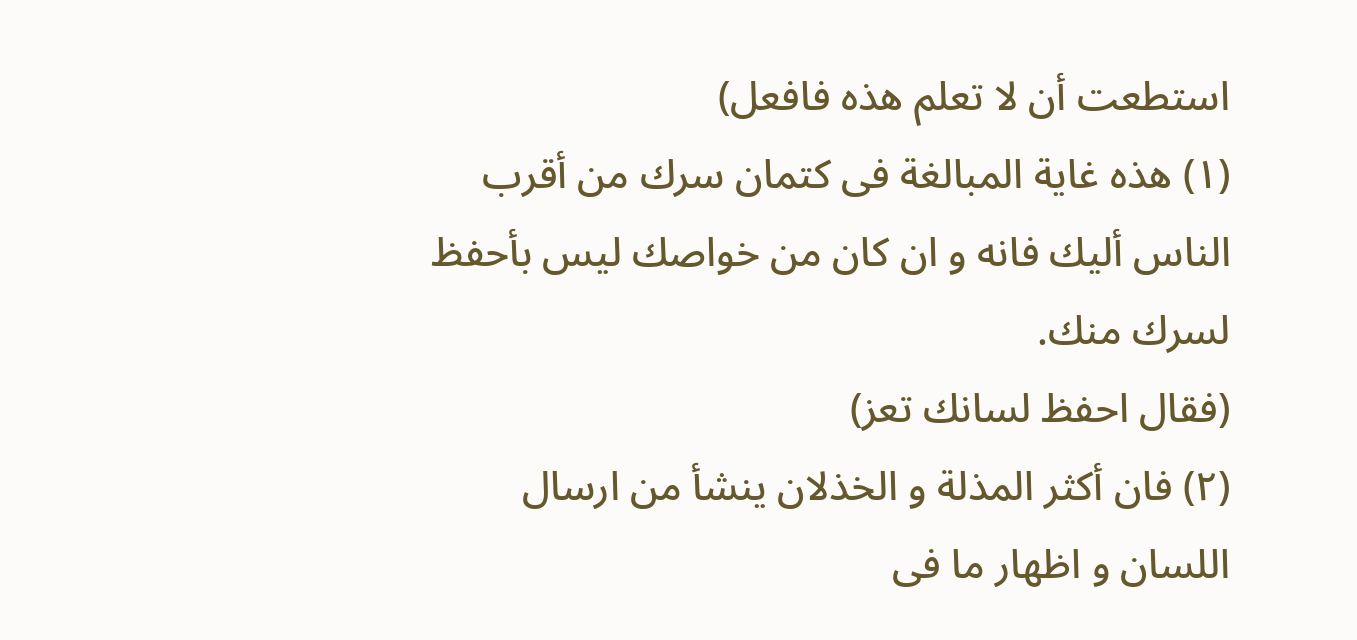استطعت أن لا تعلم هذه فافعل)
(١) هذه غاية المبالغة فى كتمان سرك من أقرب الناس أليك فانه و ان كان من خواصك ليس بأحفظ لسرك منك.
(فقال احفظ لسانك تعز)
(٢) فان أكثر المذلة و الخذلان ينشأ من ارسال اللسان و اظهار ما فى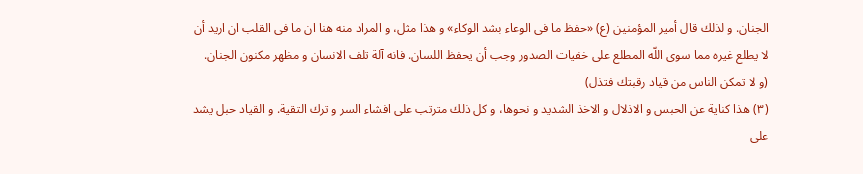الجنان. و لذلك قال أمير المؤمنين (ع) «حفظ ما فى الوعاء بشد الوكاء» و هذا مثل، و المراد منه هنا ان ما فى القلب ان اريد أن لا يطلع غيره مما سوى اللّه المطلع على خفيات الصدور وجب أن يحفظ اللسان. فانه آلة تلف الانسان و مظهر مكنون الجنان.
(و لا تمكن الناس من قياد رقبتك فتذل)
(٣) هذا كناية عن الحبس و الاذلال و الاخذ الشديد و نحوها، و كل ذلك مترتب على افشاء السر و ترك التقية. و القياد حبل يشد على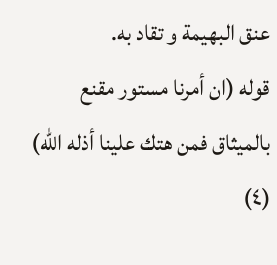عنق البهيمة و تقاد به.
قوله (ان أمرنا مستور مقنع بالميثاق فمن هتك علينا أذله اللّه)
(٤)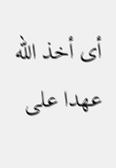أى أخذ اللّه عهدا على